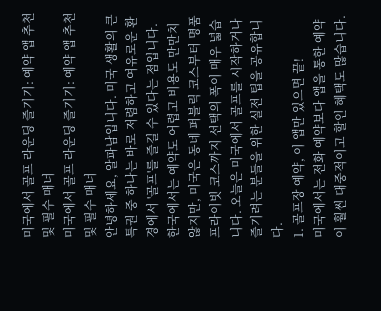미국에서 골프 라운딩 즐기기: 예약 앱 추천 및 필수 매너
미국에서 골프 라운딩 즐기기: 예약 앱 추천 및 필수 매너
안녕하세요, 알파남입니다. 미국 생활의 큰 특권 중 하나는 바로 저렴하고 여유로운 환경에서 '골프'를 즐길 수 있다는 점입니다. 한국에서는 예약도 어렵고 비용도 만만치 않지만, 미국은 동네 퍼블릭 코스부터 명품 프라이빗 코스까지 선택의 폭이 매우 넓습니다. 오늘은 미국에서 골프를 시작하거나 즐기려는 분들을 위한 실전 팁을 공유합니다.
1. 골프장 예약, 이 앱만 있으면 끝!
미국에서는 전화 예약보다 앱을 통한 예약이 훨씬 대중적이고 할인 혜택도 많습니다.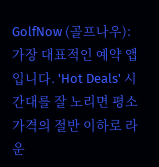GolfNow (골프나우): 가장 대표적인 예약 앱입니다. 'Hot Deals' 시간대를 잘 노리면 평소 가격의 절반 이하로 라운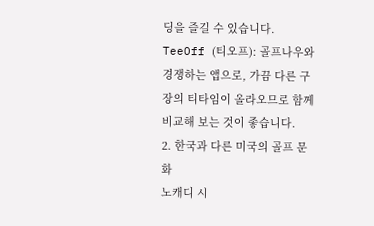딩을 즐길 수 있습니다.
TeeOff (티오프): 골프나우와 경쟁하는 앱으로, 가끔 다른 구장의 티타임이 올라오므로 함께 비교해 보는 것이 좋습니다.
2. 한국과 다른 미국의 골프 문화
노캐디 시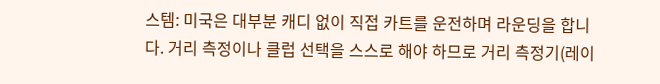스템: 미국은 대부분 캐디 없이 직접 카트를 운전하며 라운딩을 합니다. 거리 측정이나 클럽 선택을 스스로 해야 하므로 거리 측정기(레이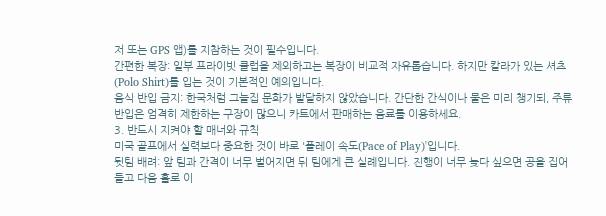저 또는 GPS 앱)를 지참하는 것이 필수입니다.
간편한 복장: 일부 프라이빗 클럽을 제외하고는 복장이 비교적 자유롭습니다. 하지만 칼라가 있는 셔츠(Polo Shirt)를 입는 것이 기본적인 예의입니다.
음식 반입 금지: 한국처럼 그늘집 문화가 발달하지 않았습니다. 간단한 간식이나 물은 미리 챙기되, 주류 반입은 엄격히 제한하는 구장이 많으니 카트에서 판매하는 음료를 이용하세요.
3. 반드시 지켜야 할 매너와 규칙
미국 골프에서 실력보다 중요한 것이 바로 '플레이 속도(Pace of Play)'입니다.
뒷팀 배려: 앞 팀과 간격이 너무 벌어지면 뒤 팀에게 큰 실례입니다. 진행이 너무 늦다 싶으면 공을 집어 들고 다음 홀로 이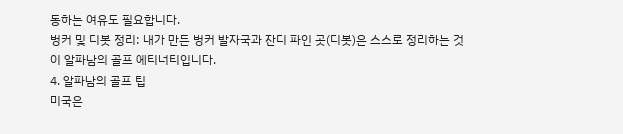동하는 여유도 필요합니다.
벙커 및 디봇 정리: 내가 만든 벙커 발자국과 잔디 파인 곳(디봇)은 스스로 정리하는 것이 알파남의 골프 에티너티입니다.
4. 알파남의 골프 팁
미국은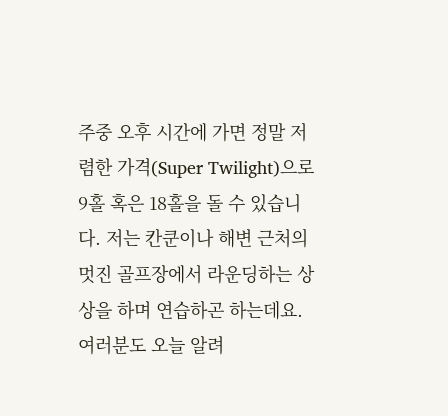주중 오후 시간에 가면 정말 저렴한 가격(Super Twilight)으로 9홀 혹은 18홀을 돌 수 있습니다. 저는 칸쿤이나 해변 근처의 멋진 골프장에서 라운딩하는 상상을 하며 연습하곤 하는데요. 여러분도 오늘 알려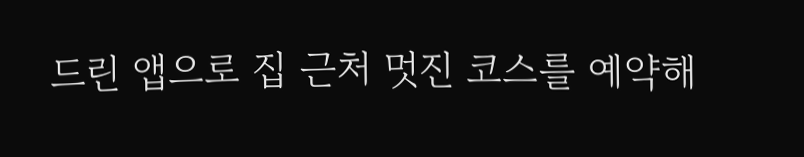드린 앱으로 집 근처 멋진 코스를 예약해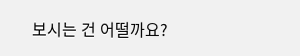보시는 건 어떨까요?